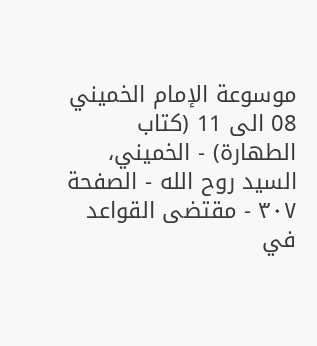موسوعة الإمام الخميني 08 الى 11 (كتاب الطهارة) - الخميني، السيد روح الله - الصفحة ٣٠٧ - مقتضى القواعد في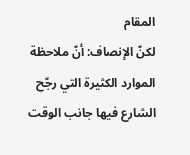المقام
لكنّ الإنصاف: أنّ ملاحظة الموارد الكثيرة التي رجّح الشارع فيها جانب الوقت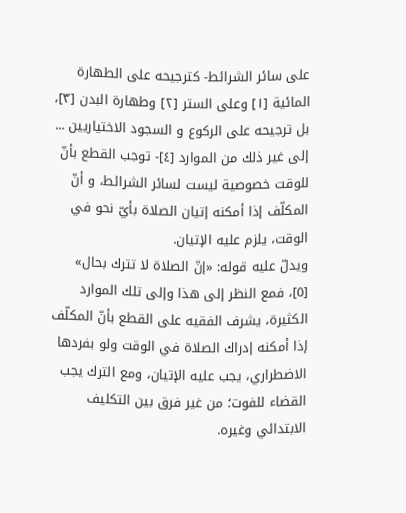على سائر الشرائط- كترجيحه على الطهارة المائية [١] وعلى الستر [٢] وطهارة البدن [٣]، بل ترجيحه على الركوع و السجود الاختياريين ... إلى غير ذلك من الموارد [٤]- توجب القطع بأنّ للوقت خصوصية ليست لسائر الشرائط، و أنّ المكلّف إذا أمكنه إتيان الصلاة بأيّ نحو في الوقت، يلزم عليه الإتيان.
ويدلّ عليه قوله: «إنّ الصلاة لا تترك بحال» [٥]، فمع النظر إلى هذا وإلى تلك الموارد الكثيرة، يشرف الفقيه على القطع بأنّ المكلّف إذا أمكنه إدراك الصلاة في الوقت ولو بفردها الاضطراري، يجب عليه الإتيان، ومع الترك يجب القضاء للفوت؛ من غير فرق بين التكليف الابتدائي وغيره.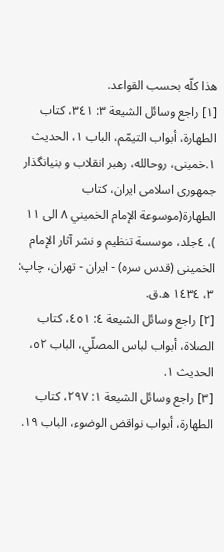هذا كلّه بحسب القواعد.
[١] راجع وسائل الشيعة ٣: ٣٤١، كتاب الطهارة، أبواب التيمّم، الباب ١، الحديث ١.خمينى، روحالله، رهبر انقلاب و بنيانگذار جمهورى اسلامى ايران، كتاب الطهارة(موسوعة الإمام الخميني ٨ الى ١١ )، ٤جلد، موسسة تنظيم و نشر آثار الإمام الخمينى (قدس سره) - ايران - تهران، چاپ: ٣، ١٤٣٤ ه.ق.
[٢] راجع وسائل الشيعة ٤: ٤٥١، كتاب الصلاة، أبواب لباس المصلّي، الباب ٥٢، الحديث ١.
[٣] راجع وسائل الشيعة ١: ٢٩٧، كتاب الطهارة، أبواب نواقض الوضوء، الباب ١٩.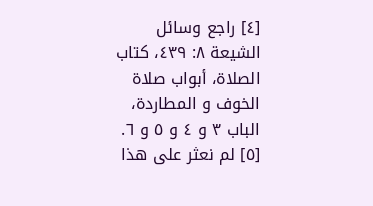[٤] راجع وسائل الشيعة ٨: ٤٣٩، كتاب الصلاة، أبواب صلاة الخوف و المطاردة، الباب ٣ و ٤ و ٥ و ٦.
[٥] لم نعثر على هذا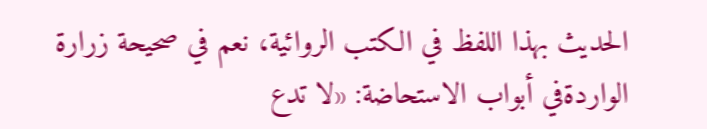الحديث بهذا اللفظ في الكتب الروائية، نعم في صحيحة زرارة الواردةفي أبواب الاستحاضة: «لا تدع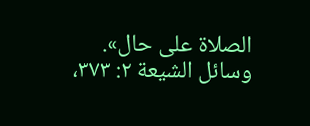الصلاة على حال».
وسائل الشيعة ٢: ٣٧٣،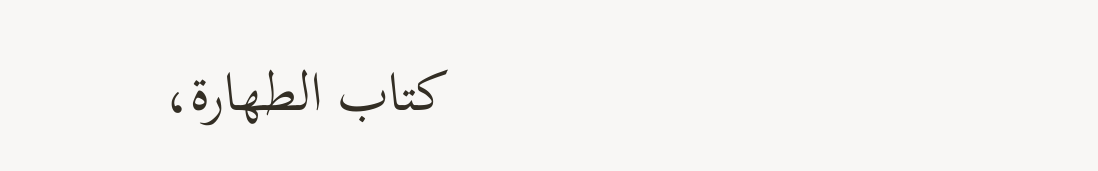كتاب الطهارة،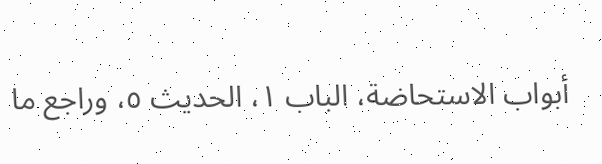أبواب الاستحاضة، الباب ١، الحديث ٥، وراجع ما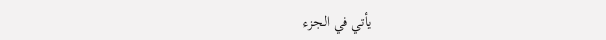يأتي في الجزء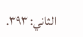الثاني: ٣٩٣.